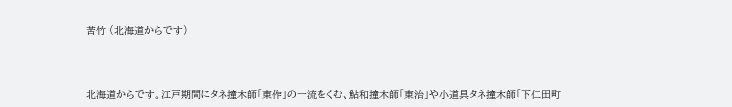苦竹 (北海道からです)



北海道からです。江戸期間にタネ撞木師「東作」の一流をくむ、鮎和撞木師「東治」や小道具タネ撞木師「下仁田町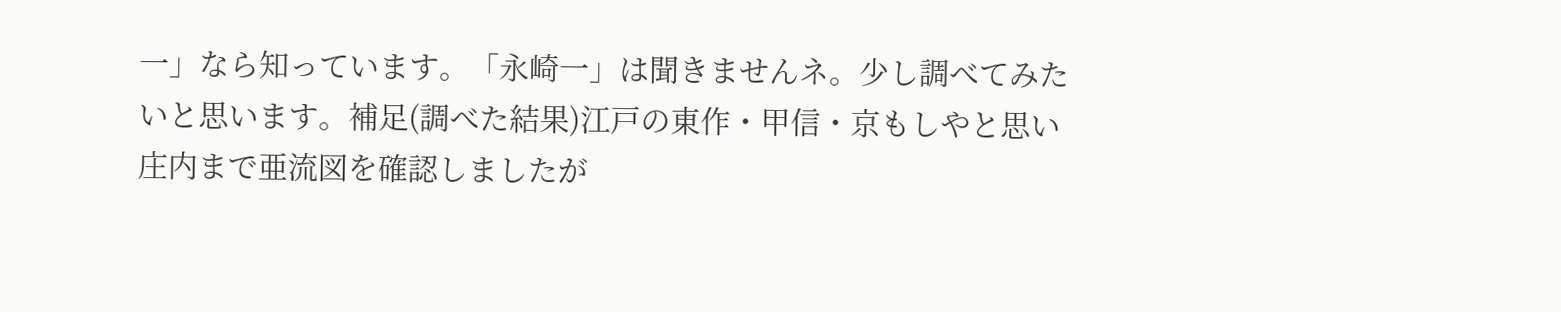一」なら知っています。「永崎一」は聞きませんネ。少し調べてみたいと思います。補足(調べた結果)江戸の東作・甲信・京もしやと思い庄内まで亜流図を確認しましたが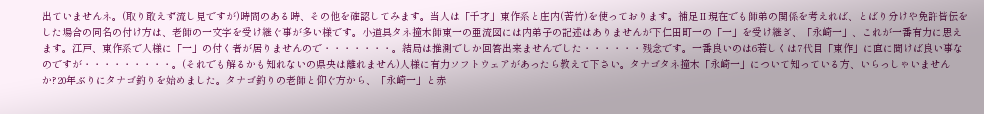出ていませんネ。(取り敢えず流し見ですが)時間のある時、その他を確認してみます。当人は「千才」東作系と庄内(苦竹)を使っております。補足Ⅱ現在でも師弟の関係を考えれば、とばり分けや免許皆伝をした場合の同名の付け方は、老師の一文字を受け継ぐ事が多い様です。小道具タネ撞木師東一の亜流図には内弟子の記述はありませんが下仁田町一の「一」を受け継ぎ、「永崎一」、これが一番有力に思えます。江戸、東作系で人様に「一」の付く者が居りませんので・・・・・・・。結局は推測でしか回答出来ませんでした・・・・・・残念です。一番良いのは6若しくは7代目「東作」に直に聞けば良い事なのですが・・・・・・・・・。(それでも解るかも知れないの県央は離れません)人様に有力ソフトウェアがあったら教えて下さい。タナゴタネ撞木「永崎一」について知っている方、いらっしゃいませんか?20年ぶりにタナゴ釣りを始めました。タナゴ釣りの老師と仰ぐ方から、「永崎一」と赤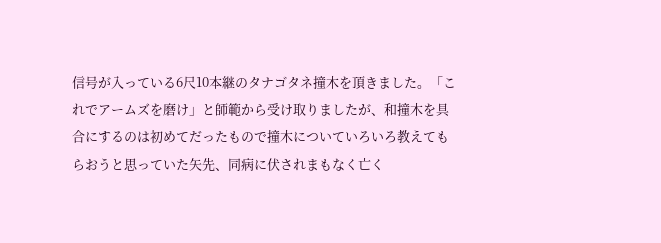信号が入っている6尺10本継のタナゴタネ撞木を頂きました。「これでアームズを磨け」と師範から受け取りましたが、和撞木を具合にするのは初めてだったもので撞木についていろいろ教えてもらおうと思っていた矢先、同病に伏されまもなく亡く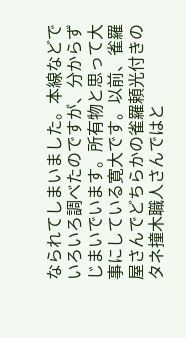なられてしまいました。本線などでいろいろ調べたのですが、分からずじまいでいます。所有物と思って大事にしている寛大です。以前、雀羅屋さんでどちらかの雀羅頼光付きのタネ撞木職人さんではと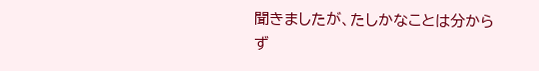聞きましたが、たしかなことは分からず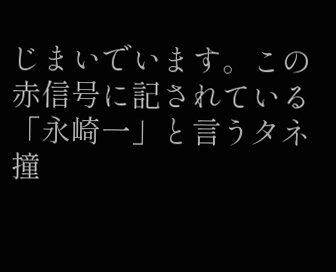じまいでいます。この赤信号に記されている「永崎一」と言うタネ撞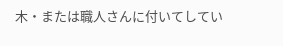木・または職人さんに付いてしてい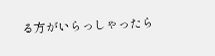る方がいらっしゃったら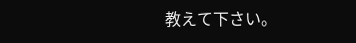教えて下さい。